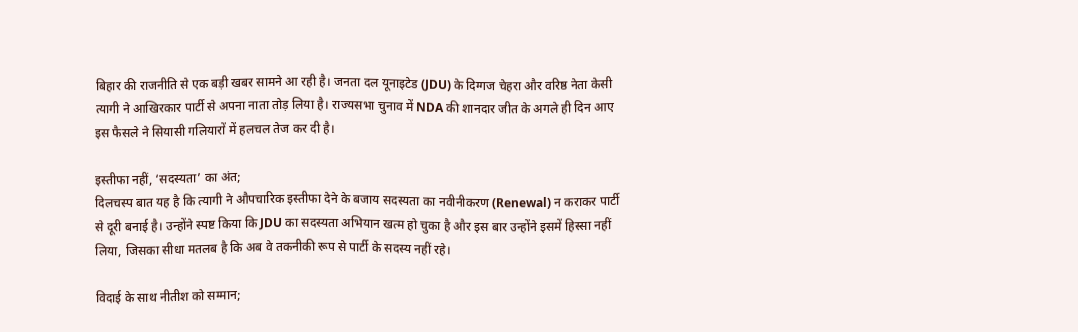बिहार की राजनीति से एक बड़ी खबर सामने आ रही है। जनता दल यूनाइटेड (JDU) के दिग्गज चेहरा और वरिष्ठ नेता केसी त्यागी ने आखिरकार पार्टी से अपना नाता तोड़ लिया है। राज्यसभा चुनाव में NDA की शानदार जीत के अगले ही दिन आए इस फैसले ने सियासी गलियारों में हलचल तेज कर दी है।

इस्तीफा नहीं, ‘सदस्यता’ का अंत;
दिलचस्प बात यह है कि त्यागी ने औपचारिक इस्तीफा देने के बजाय सदस्यता का नवीनीकरण (Renewal) न कराकर पार्टी से दूरी बनाई है। उन्होंने स्पष्ट किया कि JDU का सदस्यता अभियान खत्म हो चुका है और इस बार उन्होंने इसमें हिस्सा नहीं लिया, जिसका सीधा मतलब है कि अब वे तकनीकी रूप से पार्टी के सदस्य नहीं रहे।

विदाई के साथ नीतीश को सम्मान;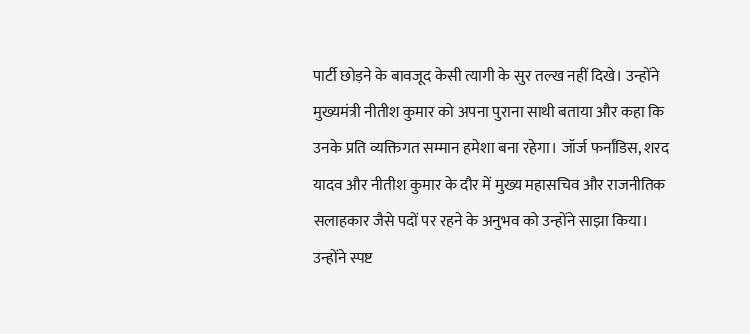पार्टी छोड़ने के बावजूद केसी त्यागी के सुर तल्ख नहीं दिखे। उन्होंने मुख्यमंत्री नीतीश कुमार को अपना पुराना साथी बताया और कहा कि उनके प्रति व्यक्तिगत सम्मान हमेशा बना रहेगा। जॉर्ज फर्नांडिस, शरद यादव और नीतीश कुमार के दौर में मुख्य महासचिव और राजनीतिक सलाहकार जैसे पदों पर रहने के अनुभव को उन्होंने साझा किया। उन्होंने स्पष्ट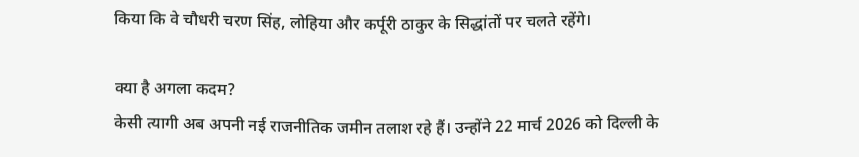किया कि वे चौधरी चरण सिंह, लोहिया और कर्पूरी ठाकुर के सिद्धांतों पर चलते रहेंगे।

क्या है अगला कदम?
केसी त्यागी अब अपनी नई राजनीतिक जमीन तलाश रहे हैं। उन्होंने 22 मार्च 2026 को दिल्ली के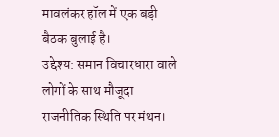मावलंकर हॉल में एक बड़ी बैठक बुलाई है।
उद्देश्य: समान विचारधारा वाले लोगों के साथ मौजूदा राजनीतिक स्थिति पर मंथन।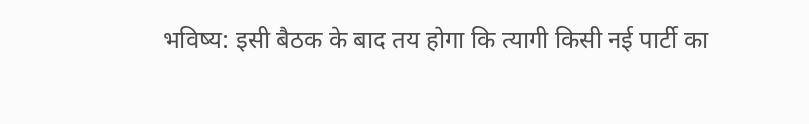भविष्य: इसी बैठक के बाद तय होगा कि त्यागी किसी नई पार्टी का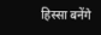हिस्सा बनेंगे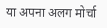या अपना अलग मोर्चा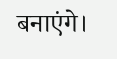बनाएंगे।